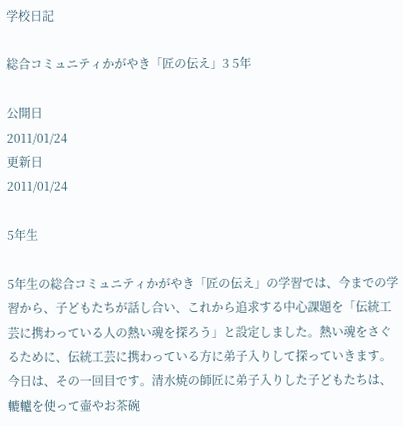学校日記

総合コミュニティかがやき「匠の伝え」3 5年

公開日
2011/01/24
更新日
2011/01/24

5年生

5年生の総合コミュニティかがやき「匠の伝え」の学習では、今までの学習から、子どもたちが話し合い、これから追求する中心課題を「伝統工芸に携わっている人の熱い魂を探ろう」と設定しました。熱い魂をさぐるために、伝統工芸に携わっている方に弟子入りして探っていきます。今日は、その一回目です。清水焼の師匠に弟子入りした子どもたちは、轆轤を使って壷やお茶碗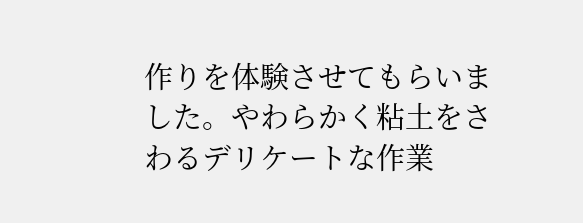作りを体験させてもらいました。やわらかく粘土をさわるデリケートな作業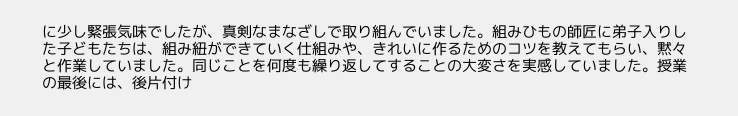に少し緊張気味でしたが、真剣なまなざしで取り組んでいました。組みひもの師匠に弟子入りした子どもたちは、組み紐ができていく仕組みや、きれいに作るためのコツを教えてもらい、黙々と作業していました。同じことを何度も繰り返してすることの大変さを実感していました。授業の最後には、後片付け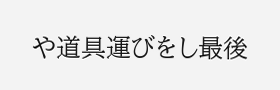や道具運びをし最後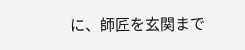に、師匠を玄関まで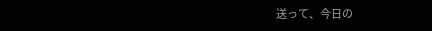送って、今日の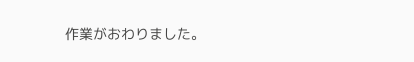作業がおわりました。